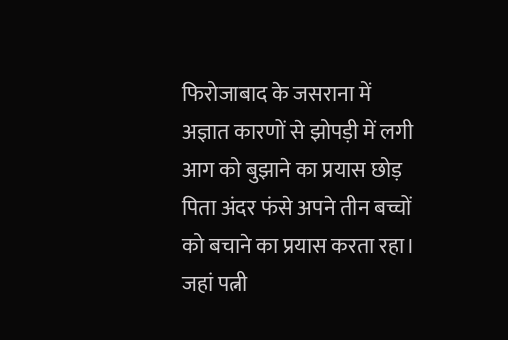फिरोजाबाद के जसराना में अज्ञात कारणों से झोपड़ी में लगी आग को बुझाने का प्रयास छोड़ पिता अंदर फंसे अपने तीन बच्चों को बचाने का प्रयास करता रहा। जहां पत्नी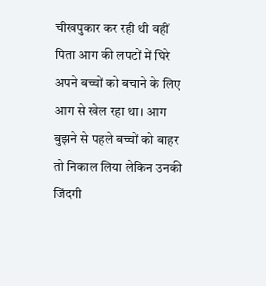चीखपुकार कर रही थी वहीं पिता आग की लपटों में घिरे अपने बच्चों को बचाने के लिए आग से खेल रहा था। आग बुझने से पहले बच्चों को बाहर तो निकाल लिया लेकिन उनकी जिंदगी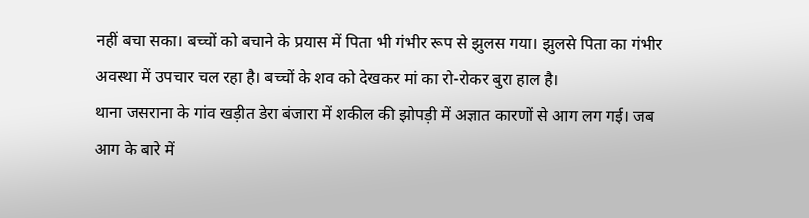नहीं बचा सका। बच्चों को बचाने के प्रयास में पिता भी गंभीर रूप से झुलस गया। झुलसे पिता का गंभीर अवस्था में उपचार चल रहा है। बच्चों के शव को देखकर मां का रो-रोकर बुरा हाल है।
थाना जसराना के गांव खड़ीत डेरा बंजारा में शकील की झोपड़ी में अज्ञात कारणों से आग लग गई। जब आग के बारे में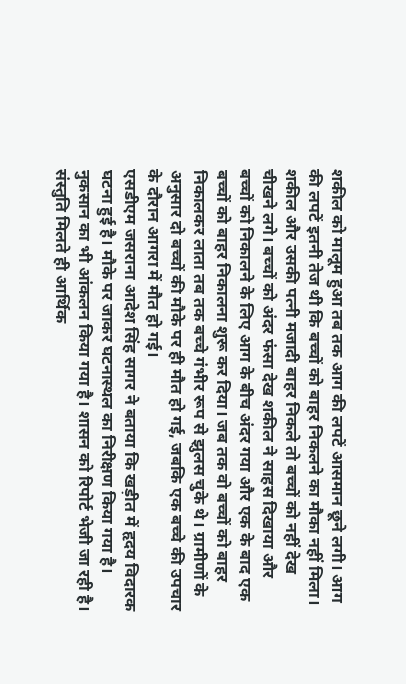शकील को मालूम हुआ तब तक आग की लपटें आसमान छूने लगी। आग की लपटें इतनी तेज थी कि बच्चों को बाहर निकलने का मौका नहीं मिला। शकील और उसकी पत्नी मजादी बाहर निकले तो बच्चों को नहीं देख चीखने लगे। बच्चों को अंदर फंसा देख शकील ने साहस दिखाया और बच्चों को निकालने के लिए आग के बीच अंदर गया और एक के बाद एक बच्चों को बाहर निकालना शुरू कर दिया। जब तक वो बच्चों को बाहर निकालकर लाता तब तक बच्चे गंभीर रूप से झुलस चुके थे। ग्रामीणों के अनुसार दो बच्चों की मौके पर ही मौत हो गई, जबकि एक बच्चे की उपचार के दौरान आगरा में मौत हो गई।
एसडीएम जसराना आदेश सिंह सागर ने बताया कि खड़ीत में हृदय विदारक घटना हुई है। मौके पर जाकर घटनास्थल का निरीक्षण किया गया है। नुकसान का भी आंकलन किया गया है। शासन को रिपोर्ट भेजी जा रही है। संस्तुति मिलते ही आर्थिक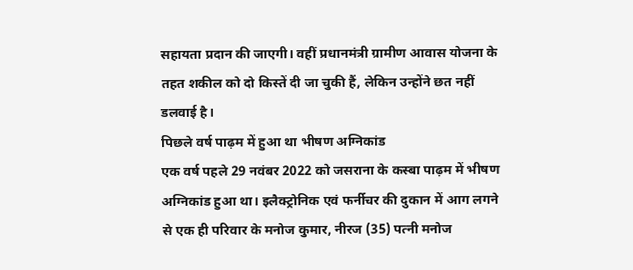सहायता प्रदान की जाएगी। वहीं प्रधानमंत्री ग्रामीण आवास योजना के तहत शकील को दो किस्तें दी जा चुकी हैं, लेकिन उन्होंने छत नहीं डलवाई है।
पिछले वर्ष पाढ़म में हुआ था भीषण अग्निकांड
एक वर्ष पहले 29 नवंबर 2022 को जसराना के कस्बा पाढ़म में भीषण अग्निकांड हुआ था। इलैक्ट्रोनिक एवं फर्नीचर की दुकान में आग लगने से एक ही परिवार के मनोज कुमार, नीरज (35) पत्नी मनोज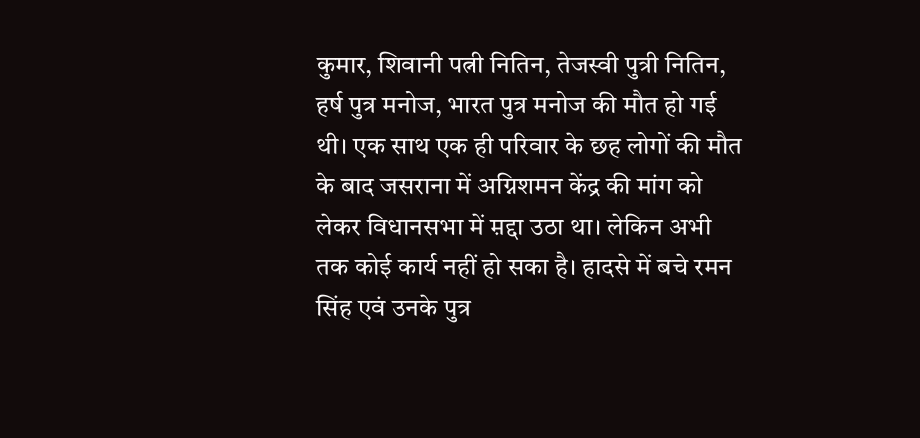कुमार, शिवानी पत्नी नितिन, तेजस्वी पुत्री नितिन, हर्ष पुत्र मनोज, भारत पुत्र मनोज की मौत हो गई थी। एक साथ एक ही परिवार के छह लोगों की मौत के बाद जसराना में अग्निशमन केंद्र की मांग को लेकर विधानसभा में म़द्दा उठा था। लेकिन अभी तक कोई कार्य नहीं हो सका है। हादसे में बचे रमन सिंह एवं उनके पुत्र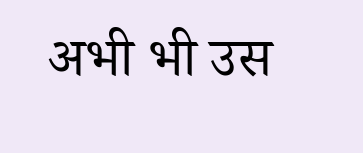अभी भी उस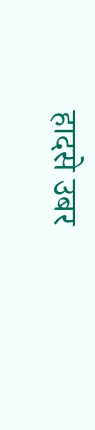हादसे उबर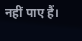नहीं पाए हैं।